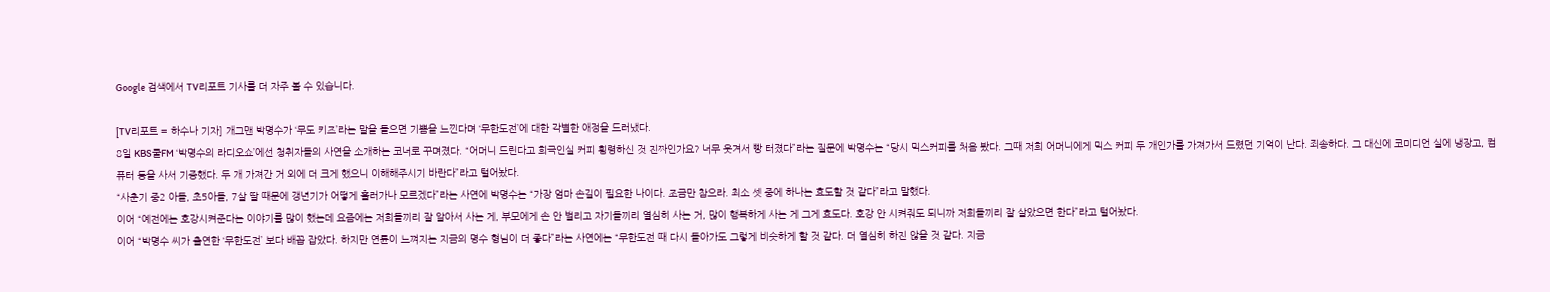Google 검색에서 TV리포트 기사를 더 자주 볼 수 있습니다.

[TV리포트 = 하수나 기자] 개그맨 박명수가 ‘무도 키즈’라는 말을 들으면 기쁨을 느낀다며 ‘무한도전’에 대한 각별한 애정을 드러냈다.
8일 KBS쿨FM ‘박명수의 라디오쇼’에선 청취자들의 사연을 소개하는 코너로 꾸며졌다. “어머니 드린다고 희극인실 커피 횡령하신 것 진짜인가요? 너무 웃겨서 빵 터졌다”라는 질문에 박명수는 “당시 믹스커피를 처음 봤다. 그때 저희 어머니에게 믹스 커피 두 개인가를 가져가서 드렸던 기억이 난다. 죄송하다. 그 대신에 코미디언 실에 냉장고, 컴퓨터 등을 사서 기증했다. 두 개 가져간 거 외에 더 크게 했으니 이해해주시기 바란다”라고 털어놨다.
“사춘기 중2 아들, 초5아들, 7살 딸 때문에 갱년기가 어떻게 흘러가나 모르겠다”라는 사연에 박명수는 “가장 엄마 손길이 필요한 나이다. 조금만 참으라. 최소 셋 중에 하나는 효도할 것 같다”라고 말했다.
이어 “예전에는 호강시켜준다는 이야기를 많이 했는데 요즘에는 저희들끼리 잘 알아서 사는 게, 부모에게 손 안 벌리고 자기들끼리 열심히 사는 거, 많이 행복하게 사는 게 그게 효도다. 호강 안 시켜줘도 되니까 저희들끼리 잘 살았으면 한다”라고 털어놨다.
이어 “박명수 씨가 출연한 ‘무한도전’ 보다 배꼽 잡았다. 하지만 연륜이 느껴지는 지금의 명수 형님이 더 좋다”라는 사연에는 “무한도전 때 다시 돌아가도 그렇게 비슷하게 할 것 같다. 더 열심히 하진 않을 것 같다. 지금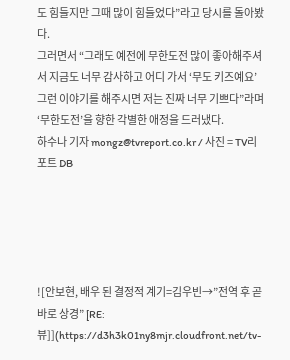도 힘들지만 그때 많이 힘들었다”라고 당시를 돌아봤다.
그러면서 “그래도 예전에 무한도전 많이 좋아해주셔서 지금도 너무 감사하고 어디 가서 ‘무도 키즈예요’ 그런 이야기를 해주시면 저는 진짜 너무 기쁘다”라며 ‘무한도전’을 향한 각별한 애정을 드러냈다.
하수나 기자 mongz@tvreport.co.kr / 사진 = TV리포트 DB





![안보현, 배우 된 결정적 계기=김우빈→”전역 후 곧바로 상경” [RE:뷰]](https://d3h3k01ny8mjr.cloudfront.net/tv-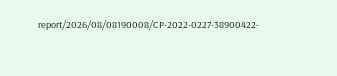report/2026/08/08190008/CP-2022-0227-38900422-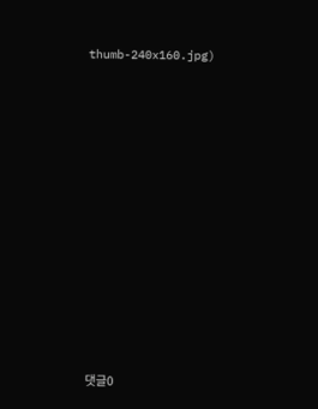thumb-240x160.jpg)













댓글0